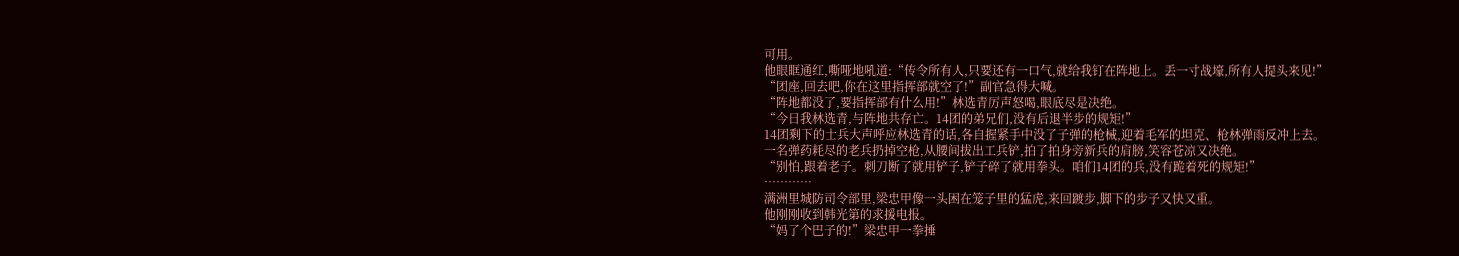可用。
他眼眶通红,嘶哑地吼道:“传令所有人,只要还有一口气,就给我钉在阵地上。丢一寸战壕,所有人提头来见!”
“团座,回去吧,你在这里指挥部就空了!”副官急得大喊。
“阵地都没了,要指挥部有什么用!”林选青厉声怒喝,眼底尽是决绝。
“今日我林选青,与阵地共存亡。14团的弟兄们,没有后退半步的规矩!”
14团剩下的士兵大声呼应林选青的话,各自握紧手中没了子弹的枪械,迎着毛军的坦克、枪林弹雨反冲上去。
一名弹药耗尽的老兵扔掉空枪,从腰间拔出工兵铲,拍了拍身旁新兵的肩膀,笑容苍凉又决绝。
“别怕,跟着老子。刺刀断了就用铲子,铲子碎了就用拳头。咱们14团的兵,没有跪着死的规矩!”
…………
满洲里城防司令部里,梁忠甲像一头困在笼子里的猛虎,来回踱步,脚下的步子又快又重。
他刚刚收到韩光第的求援电报。
“妈了个巴子的!”梁忠甲一拳捶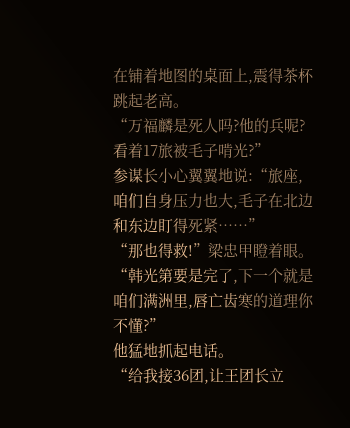在铺着地图的桌面上,震得茶杯跳起老高。
“万福麟是死人吗?他的兵呢?看着17旅被毛子啃光?”
参谋长小心翼翼地说:“旅座,咱们自身压力也大,毛子在北边和东边盯得死紧……”
“那也得救!”梁忠甲瞪着眼。
“韩光第要是完了,下一个就是咱们满洲里,唇亡齿寒的道理你不懂?”
他猛地抓起电话。
“给我接36团,让王团长立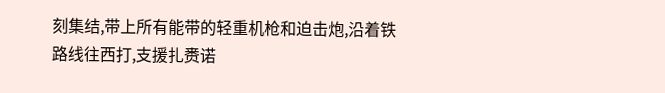刻集结,带上所有能带的轻重机枪和迫击炮,沿着铁路线往西打,支援扎赉诺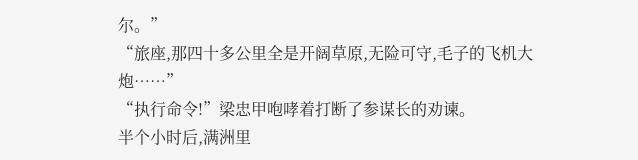尔。”
“旅座,那四十多公里全是开阔草原,无险可守,毛子的飞机大炮……”
“执行命令!”梁忠甲咆哮着打断了参谋长的劝谏。
半个小时后,满洲里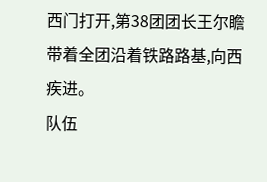西门打开,第38团团长王尔瞻带着全团沿着铁路路基,向西疾进。
队伍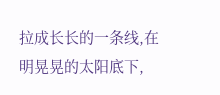拉成长长的一条线,在明晃晃的太阳底下,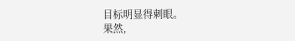目标明显得刺眼。
果然,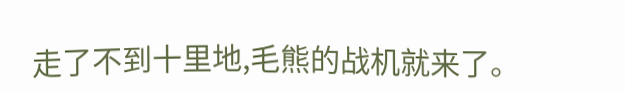走了不到十里地,毛熊的战机就来了。